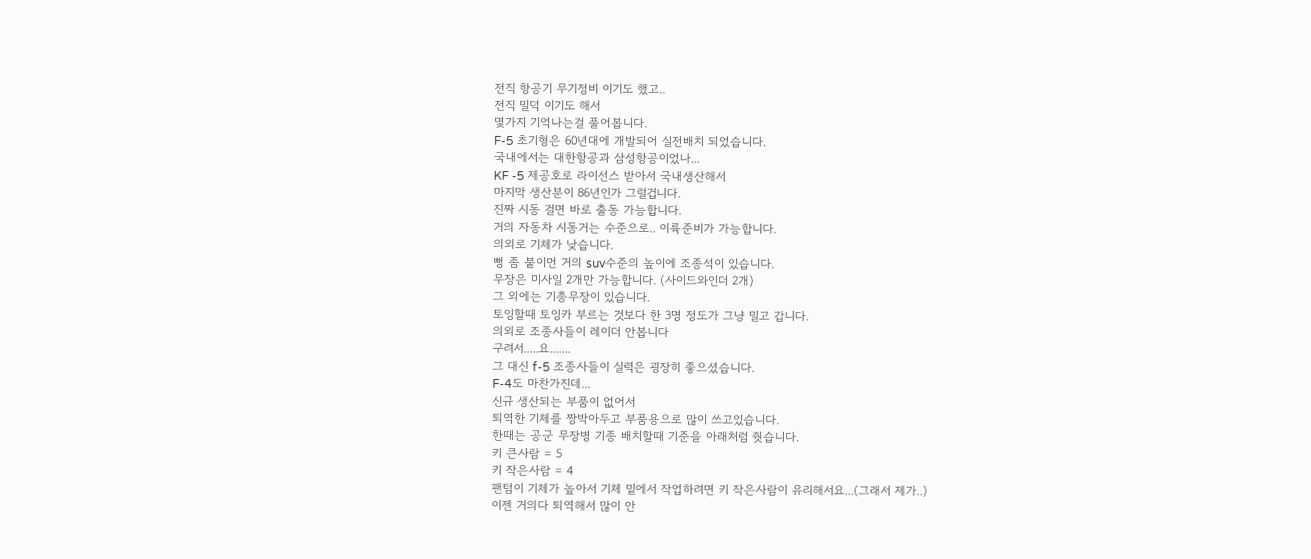전직 항공기 무기정비 이기도 했고..
전직 밀덕 이기도 해서
몇가지 기억나는걸 풀어봅니다.
F-5 초기형은 60년대에 개발되어 실전배치 되었습니다.
국내에서는 대한항공과 삼성항공이었나...
KF -5 제공호로 라이선스 받아서 국내생산해서
마지막 생산분이 86년인가 그럴겁니다.
진짜 시동 걸면 바로 출동 가능합니다.
거의 자동차 시동거는 수준으로.. 이륙준비가 가능합니다.
의외로 기체가 낮습니다.
뻥 좀 붙이먼 거의 suv수준의 높이에 조종석이 있습니다.
무장은 미사일 2개만 가능합니다. (사이드와인더 2개)
그 외에는 기총무장이 있습니다.
토잉할때 토잉카 부르는 것보다 한 3명 정도가 그냥 밀고 갑니다.
의외로 조종사들이 레이더 안봅니다
구려서.....요.......
그 대신 f-5 조종사들이 실력은 굉장히 좋으셨습니다.
F-4도 마찬가진데...
신규 생산되는 부품이 없어서
퇴역한 기체를 짱박아두고 부품용으로 많이 쓰고있습니다.
한때는 공군 무장병 기종 배치할때 기준을 아래처럼 줫습니다.
키 큰사람 = 5
키 작은사람 = 4
팬텀이 기체가 높아서 기체 밑에서 작업하려면 키 작은사람이 유리해서요...(그래서 제가..)
이젠 거의다 퇴역해서 많이 안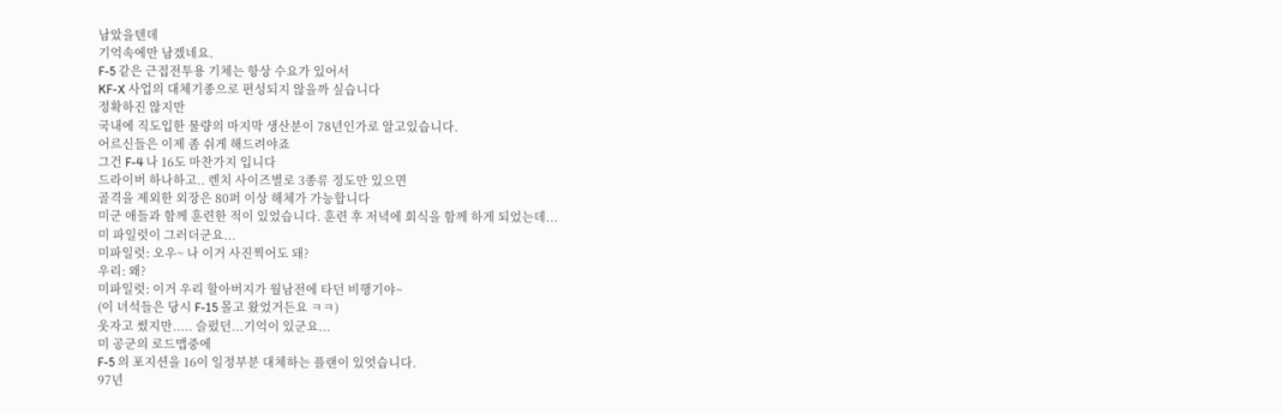남았을텐데
기억속에만 남겠네요.
F-5 같은 근접전투용 기체는 항상 수요가 있어서
KF-X 사업의 대체기종으로 편성되지 않을까 싶습니다
정확하진 않지만
국내에 직도입한 물량의 마지막 생산분이 78년인가로 알고있습니다.
어르신들은 이제 좀 쉬게 해드려야죠
그건 F-4 나 16도 마찬가지 입니다
드라이버 하나하고.. 렌치 사이즈별로 3종류 정도만 있으면
골격을 제외한 외장은 80퍼 이상 해체가 가능합니다
미군 애들과 함께 훈련한 적이 있었습니다. 훈련 후 저녁에 회식을 함께 하게 되었는데...
미 파일럿이 그러더군요...
미파일럿: 오우~ 나 이거 사진찍어도 돼?
우리: 왜?
미파일럿: 이거 우리 할아버지가 월남전에 타던 비행기야~
(이 녀석들은 당시 F-15 몰고 왔었거든요 ㅋㅋ)
웃자고 썼지만..... 슬펐던...기억이 있군요...
미 공군의 로드맵중에
F-5 의 포지션을 16이 일정부분 대체하는 플랜이 있엇습니다.
97년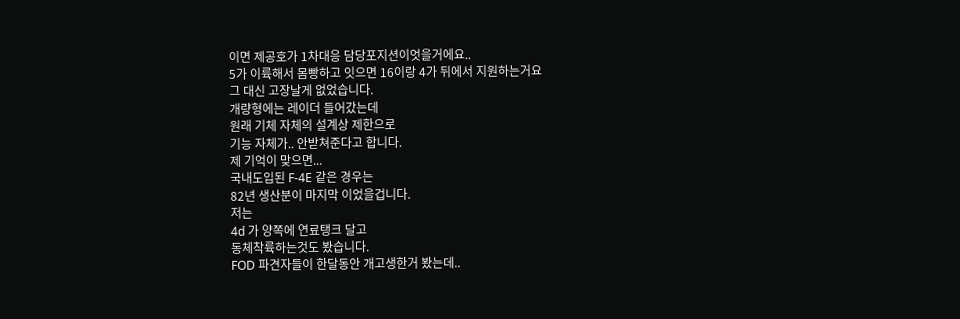이면 제공호가 1차대응 담당포지션이엇을거에요..
5가 이륙해서 몸빵하고 잇으면 16이랑 4가 뒤에서 지원하는거요
그 대신 고장날게 없었습니다.
개량형에는 레이더 들어갔는데
원래 기체 자체의 설계상 제한으로
기능 자체가.. 안받쳐준다고 합니다.
제 기억이 맞으면...
국내도입된 F-4E 같은 경우는
82년 생산분이 마지막 이었을겁니다.
저는
4d 가 양쪽에 연료탱크 달고
동체착륙하는것도 봤습니다.
FOD 파견자들이 한달동안 개고생한거 봤는데..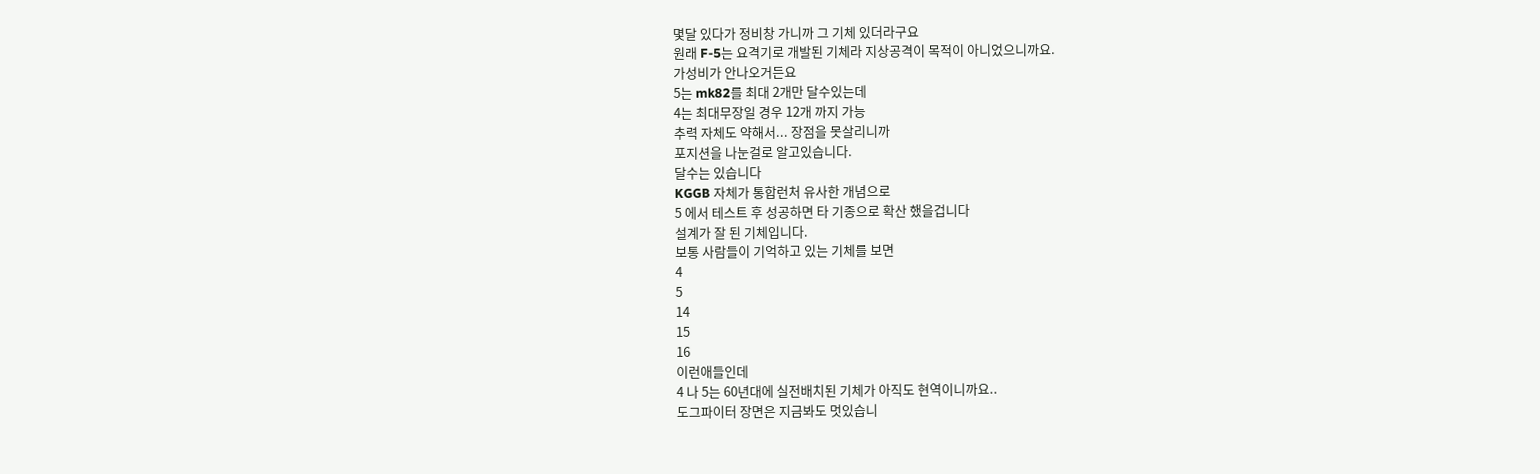몇달 있다가 정비창 가니까 그 기체 있더라구요
원래 F-5는 요격기로 개발된 기체라 지상공격이 목적이 아니었으니까요.
가성비가 안나오거든요
5는 mk82를 최대 2개만 달수있는데
4는 최대무장일 경우 12개 까지 가능
추력 자체도 약해서... 장점을 못살리니까
포지션을 나눈걸로 알고있습니다.
달수는 있습니다
KGGB 자체가 통합런처 유사한 개념으로
5 에서 테스트 후 성공하면 타 기종으로 확산 했을겁니다
설계가 잘 된 기체입니다.
보통 사람들이 기억하고 있는 기체를 보면
4
5
14
15
16
이런애들인데
4 나 5는 60년대에 실전배치된 기체가 아직도 현역이니까요..
도그파이터 장면은 지금봐도 멋있습니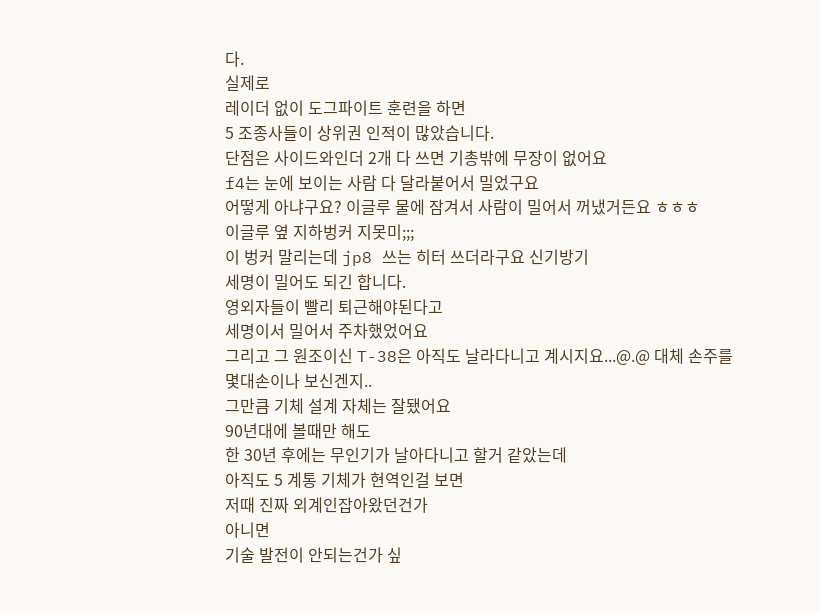다.
실제로
레이더 없이 도그파이트 훈련을 하면
5 조종사들이 상위권 인적이 많았습니다.
단점은 사이드와인더 2개 다 쓰면 기총밖에 무장이 없어요
f4는 눈에 보이는 사람 다 달라붙어서 밀었구요
어떻게 아냐구요? 이글루 물에 잠겨서 사람이 밀어서 꺼냈거든요 ㅎㅎㅎ
이글루 옆 지하벙커 지못미;;;
이 벙커 말리는데 jp8 쓰는 히터 쓰더라구요 신기방기
세명이 밀어도 되긴 합니다.
영외자들이 빨리 퇴근해야된다고
세명이서 밀어서 주차했었어요
그리고 그 원조이신 T-38은 아직도 날라다니고 계시지요...@.@ 대체 손주를 몇대손이나 보신겐지..
그만큼 기체 설계 자체는 잘됐어요
90년대에 볼때만 해도
한 30년 후에는 무인기가 날아다니고 할거 같았는데
아직도 5 계통 기체가 현역인걸 보면
저때 진짜 외계인잡아왔던건가
아니면
기술 발전이 안되는건가 싶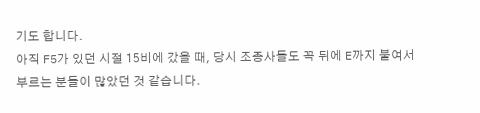기도 합니다.
아직 F5가 있던 시절 15비에 갔을 때, 당시 조종사들도 꼭 뒤에 E까지 붙여서 부르는 분들이 많았던 것 같습니다.